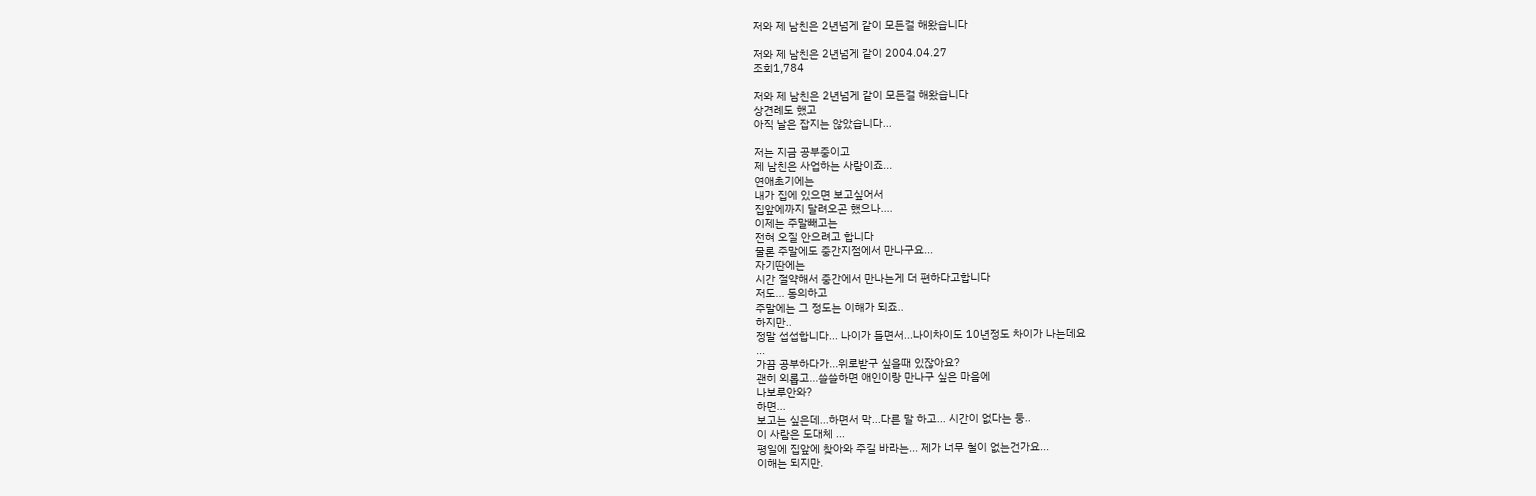저와 제 남친은 2년넘게 같이 모든걸 해왔습니다

저와 제 남친은 2년넘게 같이 2004.04.27
조회1,784

저와 제 남친은 2년넘게 같이 모든걸 해왔습니다
상견례도 했고
아직 날은 잡지는 않았습니다...

저는 지금 공부중이고
제 남친은 사업하는 사람이죠...
연애초기에는
내가 집에 있으면 보고싶어서
집앞에까지 달려오곤 했으나....
이제는 주말빼고는
전혀 오질 안으려고 합니다
물론 주말에도 중간지점에서 만나구요...
자기딴에는
시간 절약해서 중간에서 만나는게 더 편하다고합니다
저도... 동의하고
주말에는 그 정도는 이해가 되죠..
하지만..
정말 섭섭합니다... 나이가 들면서...나이차이도 10년정도 차이가 나는데요
...
가끔 공부하다가...위로받구 싶을때 있잖아요?
괜히 외롭고...쓸쓸하면 애인이랑 만나구 싶은 마음에
나보루안와?
하면...
보고는 싶은데...하면서 막...다른 말 하고... 시간이 없다는 둥..
이 사람은 도대체 ...
평일에 집앞에 찾아와 주길 바라는... 제가 너무 철이 없는건가요...
이해는 되지만.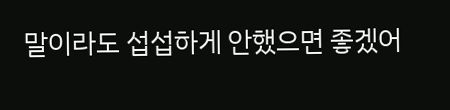말이라도 섭섭하게 안했으면 좋겠어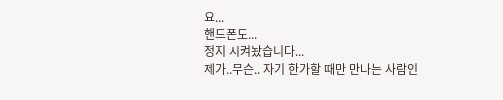요...
핸드폰도...
정지 시켜놨습니다...
제가..무슨.. 자기 한가할 때만 만나는 사람인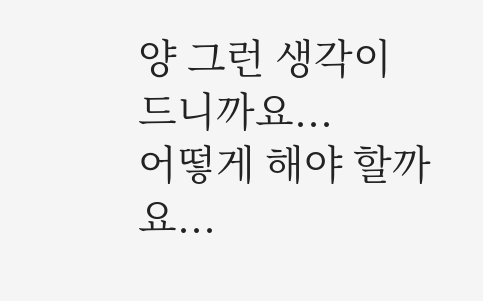양 그런 생각이 드니까요...
어떻게 해야 할까요...